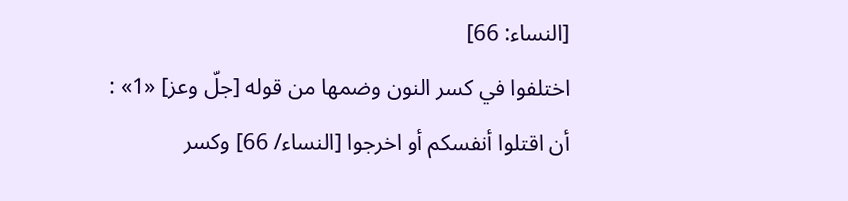[النساء: 66]
اختلفوا في كسر النون وضمها من قوله [جلّ وعز] «1» :
أن اقتلوا أنفسكم أو اخرجوا [النساء/ 66] وكسر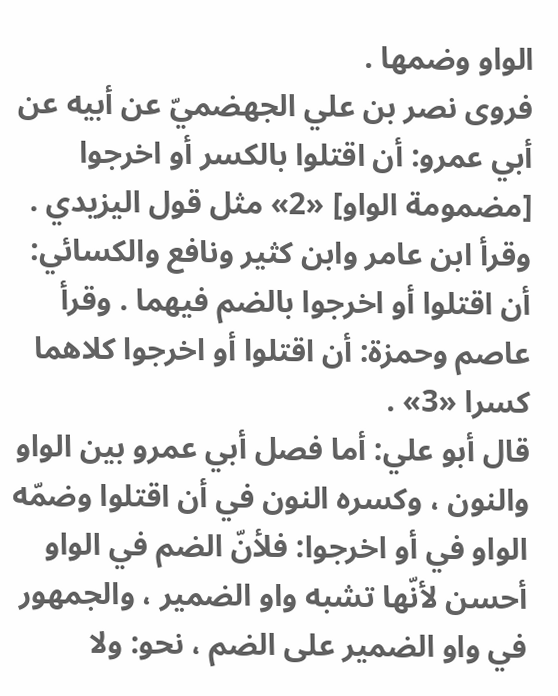الواو وضمها .
فروى نصر بن علي الجهضميّ عن أبيه عن أبي عمرو: أن اقتلوا بالكسر أو اخرجوا [مضمومة الواو] «2» مثل قول اليزيدي .
وقرأ ابن عامر وابن كثير ونافع والكسائي: أن اقتلوا أو اخرجوا بالضم فيهما . وقرأ عاصم وحمزة: أن اقتلوا أو اخرجوا كلاهما كسرا «3» .
قال أبو علي: أما فصل أبي عمرو بين الواو والنون ، وكسره النون في أن اقتلوا وضمّه الواو في أو اخرجوا: فلأنّ الضم في الواو أحسن لأنّها تشبه واو الضمير ، والجمهور في واو الضمير على الضم ، نحو: ولا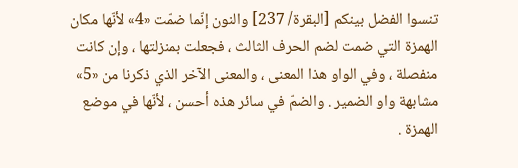تنسوا الفضل بينكم [البقرة/ 237] والنون إنّما ضمّت «4» لأنّها مكان الهمزة التي ضمت لضم الحرف الثالث ، فجعلت بمنزلتها ، وإن كانت منفصلة ، وفي الواو هذا المعنى ، والمعنى الآخر الذي ذكرنا من «5» مشابهة واو الضمير . والضمّ في سائر هذه أحسن ، لأنّها في موضع الهمزة .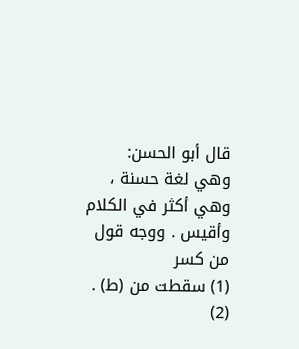قال أبو الحسن:
وهي لغة حسنة ، وهي أكثر في الكلام وأقيس . ووجه قول من كسر
(1) سقطت من (ط) .
(2)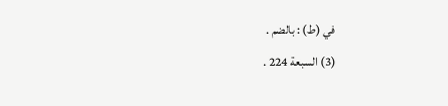في (ط) : بالضم .
(3) السبعة 224 .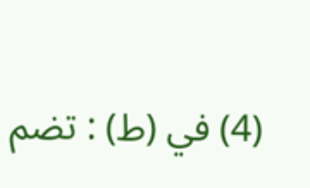(4) في (ط) : تضم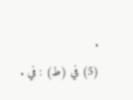.
(5) في (ط) : في .